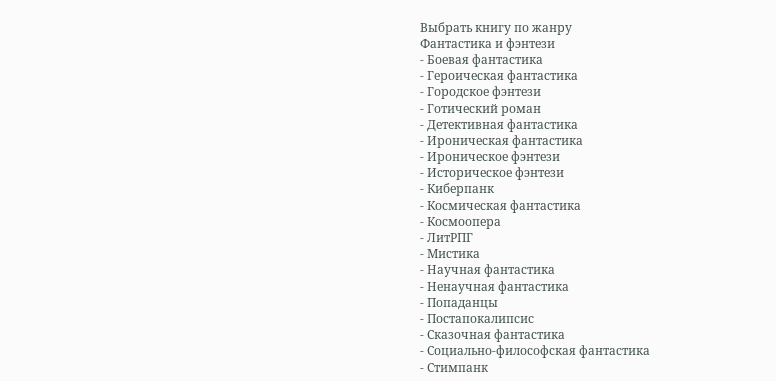Выбрать книгу по жанру
Фантастика и фэнтези
- Боевая фантастика
- Героическая фантастика
- Городское фэнтези
- Готический роман
- Детективная фантастика
- Ироническая фантастика
- Ироническое фэнтези
- Историческое фэнтези
- Киберпанк
- Космическая фантастика
- Космоопера
- ЛитРПГ
- Мистика
- Научная фантастика
- Ненаучная фантастика
- Попаданцы
- Постапокалипсис
- Сказочная фантастика
- Социально-философская фантастика
- Стимпанк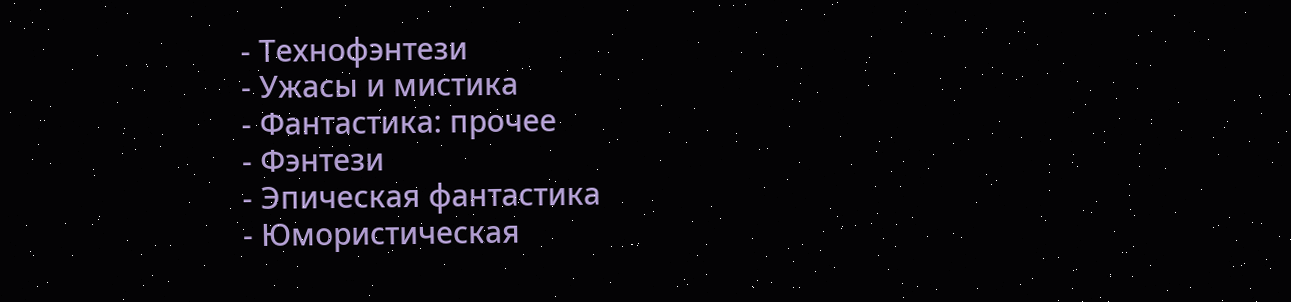- Технофэнтези
- Ужасы и мистика
- Фантастика: прочее
- Фэнтези
- Эпическая фантастика
- Юмористическая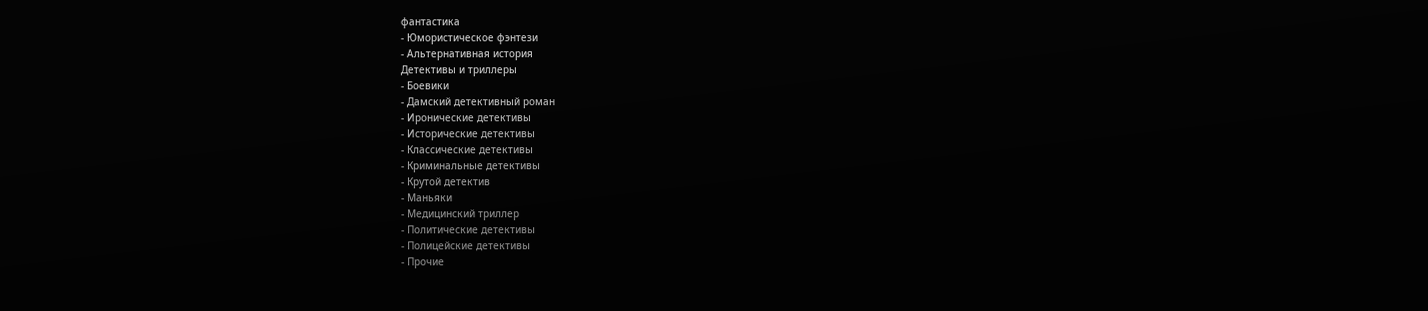фантастика
- Юмористическое фэнтези
- Альтернативная история
Детективы и триллеры
- Боевики
- Дамский детективный роман
- Иронические детективы
- Исторические детективы
- Классические детективы
- Криминальные детективы
- Крутой детектив
- Маньяки
- Медицинский триллер
- Политические детективы
- Полицейские детективы
- Прочие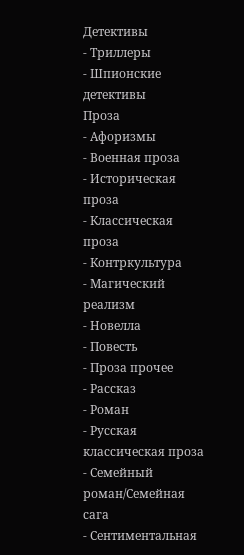Детективы
- Триллеры
- Шпионские детективы
Проза
- Афоризмы
- Военная проза
- Историческая проза
- Классическая проза
- Контркультура
- Магический реализм
- Новелла
- Повесть
- Проза прочее
- Рассказ
- Роман
- Русская классическая проза
- Семейный роман/Семейная сага
- Сентиментальная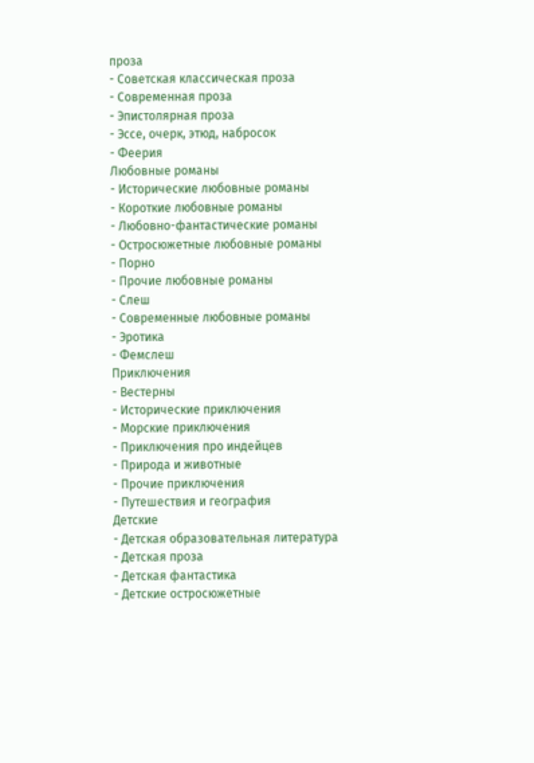проза
- Советская классическая проза
- Современная проза
- Эпистолярная проза
- Эссе, очерк, этюд, набросок
- Феерия
Любовные романы
- Исторические любовные романы
- Короткие любовные романы
- Любовно-фантастические романы
- Остросюжетные любовные романы
- Порно
- Прочие любовные романы
- Слеш
- Современные любовные романы
- Эротика
- Фемслеш
Приключения
- Вестерны
- Исторические приключения
- Морские приключения
- Приключения про индейцев
- Природа и животные
- Прочие приключения
- Путешествия и география
Детские
- Детская образовательная литература
- Детская проза
- Детская фантастика
- Детские остросюжетные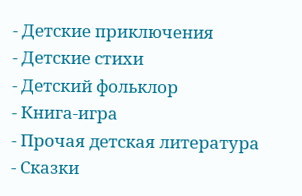- Детские приключения
- Детские стихи
- Детский фольклор
- Книга-игра
- Прочая детская литература
- Сказки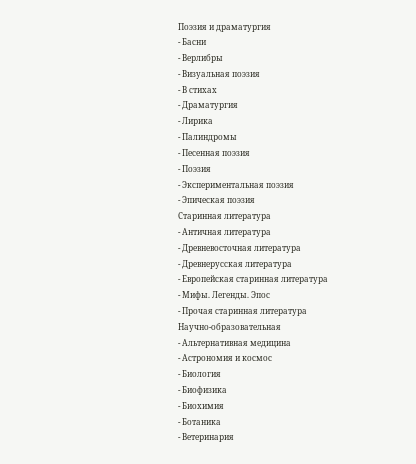Поэзия и драматургия
- Басни
- Верлибры
- Визуальная поэзия
- В стихах
- Драматургия
- Лирика
- Палиндромы
- Песенная поэзия
- Поэзия
- Экспериментальная поэзия
- Эпическая поэзия
Старинная литература
- Античная литература
- Древневосточная литература
- Древнерусская литература
- Европейская старинная литература
- Мифы. Легенды. Эпос
- Прочая старинная литература
Научно-образовательная
- Альтернативная медицина
- Астрономия и космос
- Биология
- Биофизика
- Биохимия
- Ботаника
- Ветеринария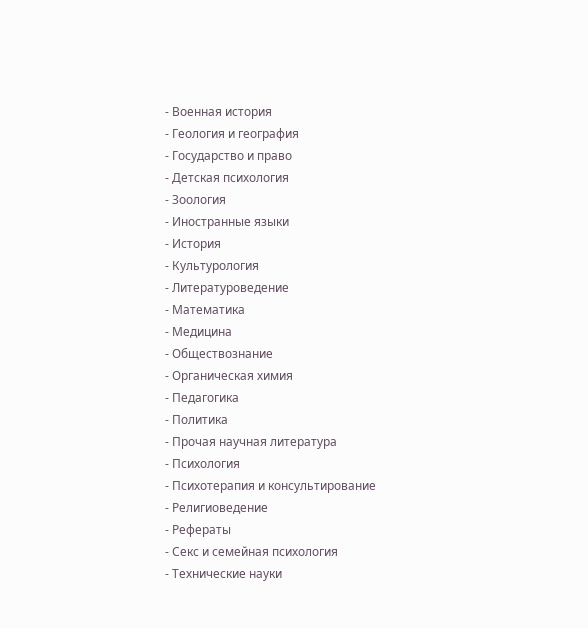- Военная история
- Геология и география
- Государство и право
- Детская психология
- Зоология
- Иностранные языки
- История
- Культурология
- Литературоведение
- Математика
- Медицина
- Обществознание
- Органическая химия
- Педагогика
- Политика
- Прочая научная литература
- Психология
- Психотерапия и консультирование
- Религиоведение
- Рефераты
- Секс и семейная психология
- Технические науки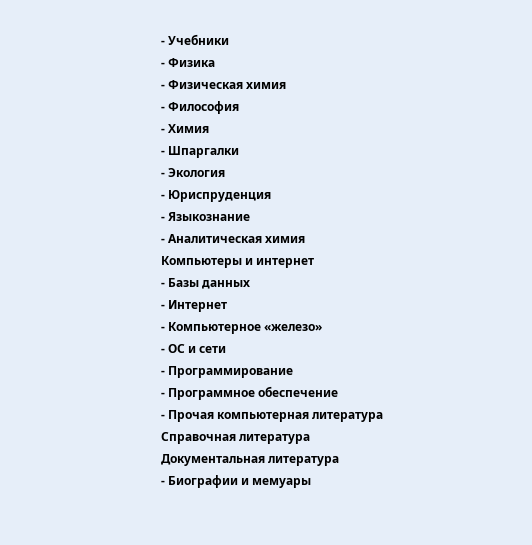- Учебники
- Физика
- Физическая химия
- Философия
- Химия
- Шпаргалки
- Экология
- Юриспруденция
- Языкознание
- Аналитическая химия
Компьютеры и интернет
- Базы данных
- Интернет
- Компьютерное «железо»
- ОС и сети
- Программирование
- Программное обеспечение
- Прочая компьютерная литература
Справочная литература
Документальная литература
- Биографии и мемуары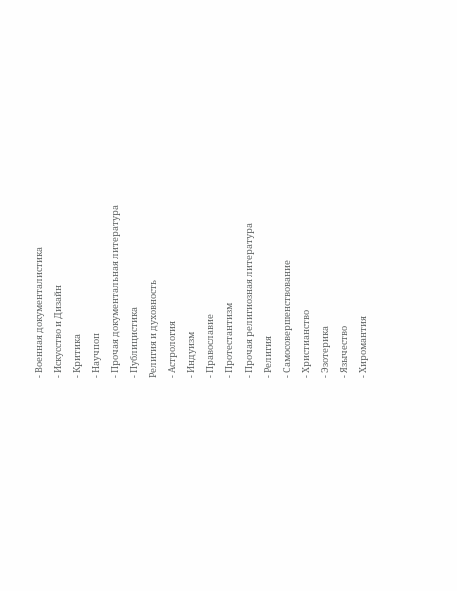- Военная документалистика
- Искусство и Дизайн
- Критика
- Научпоп
- Прочая документальная литература
- Публицистика
Религия и духовность
- Астрология
- Индуизм
- Православие
- Протестантизм
- Прочая религиозная литература
- Религия
- Самосовершенствование
- Христианство
- Эзотерика
- Язычество
- Хиромантия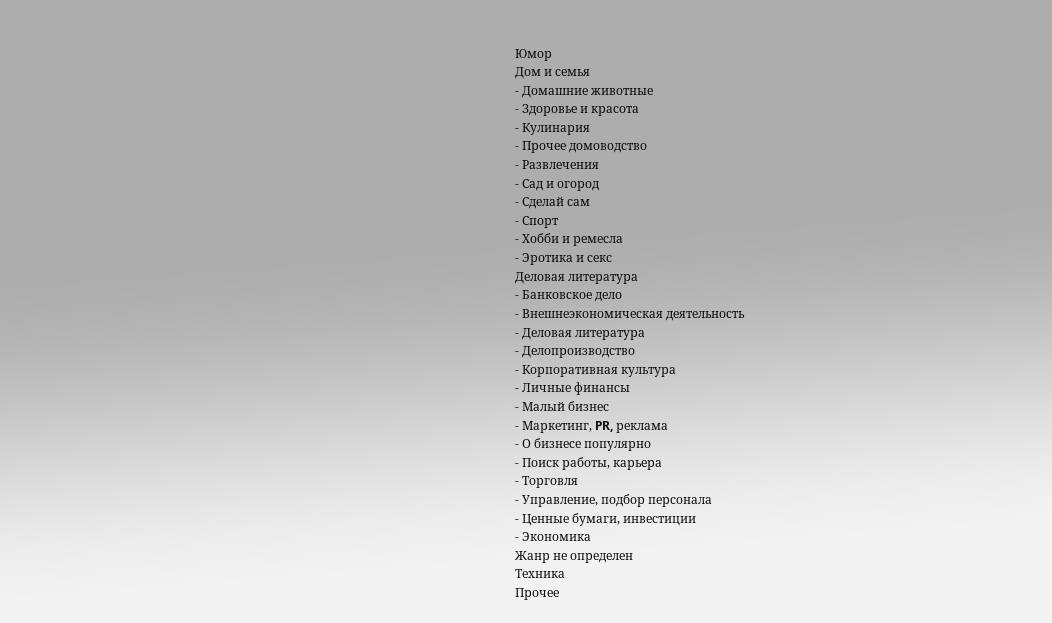Юмор
Дом и семья
- Домашние животные
- Здоровье и красота
- Кулинария
- Прочее домоводство
- Развлечения
- Сад и огород
- Сделай сам
- Спорт
- Хобби и ремесла
- Эротика и секс
Деловая литература
- Банковское дело
- Внешнеэкономическая деятельность
- Деловая литература
- Делопроизводство
- Корпоративная культура
- Личные финансы
- Малый бизнес
- Маркетинг, PR, реклама
- О бизнесе популярно
- Поиск работы, карьера
- Торговля
- Управление, подбор персонала
- Ценные бумаги, инвестиции
- Экономика
Жанр не определен
Техника
Прочее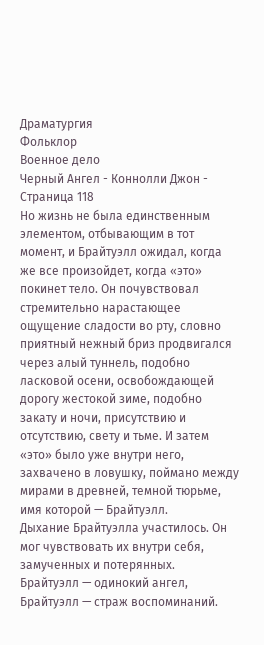Драматургия
Фольклор
Военное дело
Черный Ангел - Коннолли Джон - Страница 118
Но жизнь не была единственным элементом, отбывающим в тот момент, и Брайтуэлл ожидал, когда же все произойдет, когда «это» покинет тело. Он почувствовал стремительно нарастающее ощущение сладости во рту, словно приятный нежный бриз продвигался через алый туннель, подобно ласковой осени, освобождающей дорогу жестокой зиме, подобно закату и ночи, присутствию и отсутствию, свету и тьме. И затем «это» было уже внутри него, захвачено в ловушку, поймано между мирами в древней, темной тюрьме, имя которой — Брайтуэлл.
Дыхание Брайтуэлла участилось. Он мог чувствовать их внутри себя, замученных и потерянных.
Брайтуэлл — одинокий ангел, Брайтуэлл — страж воспоминаний.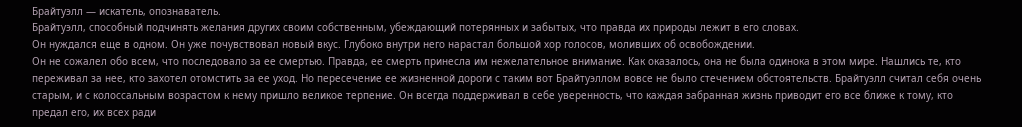Брайтуэлл — искатель, опознаватель.
Брайтуэлл, способный подчинять желания других своим собственным, убеждающий потерянных и забытых, что правда их природы лежит в его словах.
Он нуждался еще в одном. Он уже почувствовал новый вкус. Глубоко внутри него нарастал большой хор голосов, моливших об освобождении.
Он не сожалел обо всем, что последовало за ее смертью. Правда, ее смерть принесла им нежелательное внимание. Как оказалось, она не была одинока в этом мире. Нашлись те, кто переживал за нее, кто захотел отомстить за ее уход. Но пересечение ее жизненной дороги с таким вот Брайтуэллом вовсе не было стечением обстоятельств. Брайтуэлл считал себя очень старым, и с колоссальным возрастом к нему пришло великое терпение. Он всегда поддерживал в себе уверенность, что каждая забранная жизнь приводит его все ближе к тому, кто предал его, их всех ради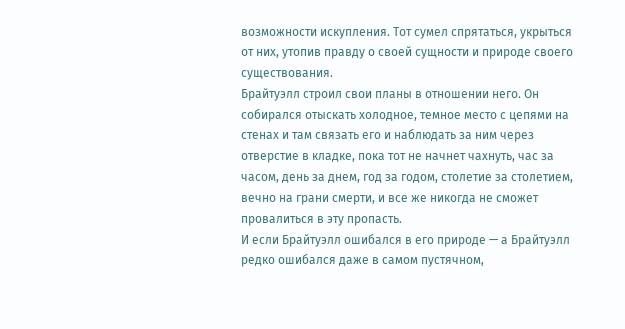возможности искупления. Тот сумел спрятаться, укрыться от них, утопив правду о своей сущности и природе своего существования.
Брайтуэлл строил свои планы в отношении него. Он собирался отыскать холодное, темное место с цепями на стенах и там связать его и наблюдать за ним через отверстие в кладке, пока тот не начнет чахнуть, час за часом, день за днем, год за годом, столетие за столетием, вечно на грани смерти, и все же никогда не сможет провалиться в эту пропасть.
И если Брайтуэлл ошибался в его природе — а Брайтуэлл редко ошибался даже в самом пустячном,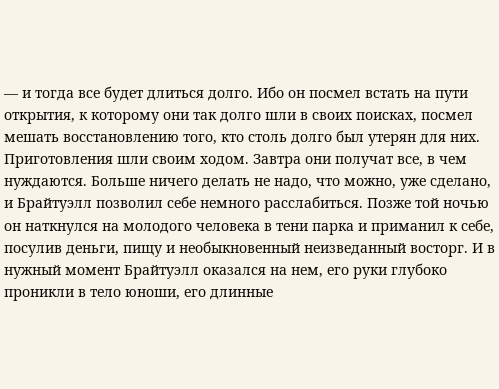— и тогда все будет длиться долго. Ибо он посмел встать на пути открытия, к которому они так долго шли в своих поисках, посмел мешать восстановлению того, кто столь долго был утерян для них.
Приготовления шли своим ходом. Завтра они получат все, в чем нуждаются. Больше ничего делать не надо, что можно, уже сделано, и Брайтуэлл позволил себе немного расслабиться. Позже той ночью он наткнулся на молодого человека в тени парка и приманил к себе, посулив деньги, пищу и необыкновенный неизведанный восторг. И в нужный момент Брайтуэлл оказался на нем, его руки глубоко проникли в тело юноши, его длинные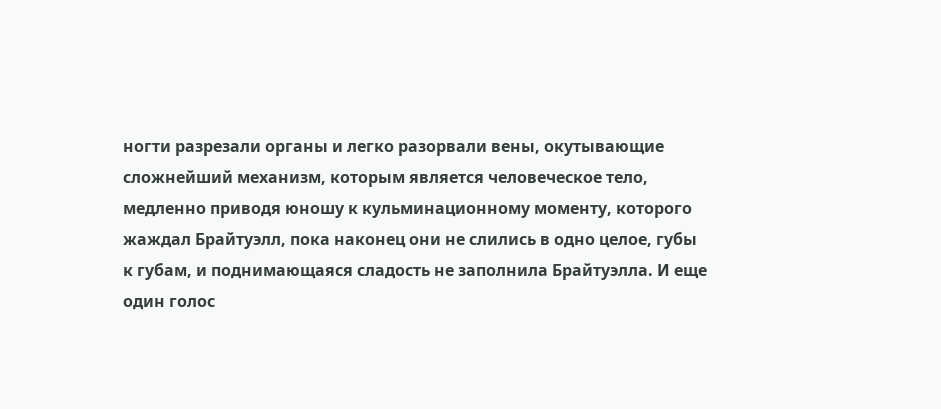ногти разрезали органы и легко разорвали вены, окутывающие сложнейший механизм, которым является человеческое тело, медленно приводя юношу к кульминационному моменту, которого жаждал Брайтуэлл, пока наконец они не слились в одно целое, губы к губам, и поднимающаяся сладость не заполнила Брайтуэлла. И еще один голос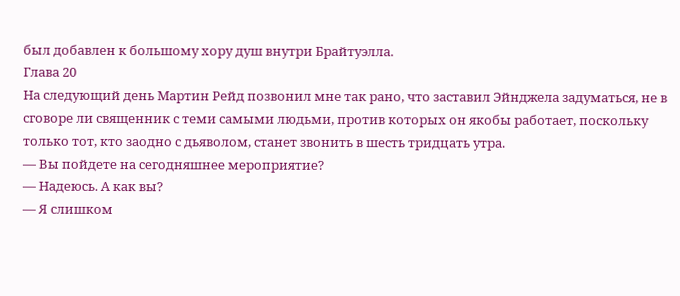был добавлен к большому хору душ внутри Брайтуэлла.
Глава 20
На следующий день Мартин Рейд позвонил мне так рано, что заставил Эйнджела задуматься, не в сговоре ли священник с теми самыми людьми, против которых он якобы работает, поскольку только тот, кто заодно с дьяволом, станет звонить в шесть тридцать утра.
— Вы пойдете на сегодняшнее мероприятие?
— Надеюсь. А как вы?
— Я слишком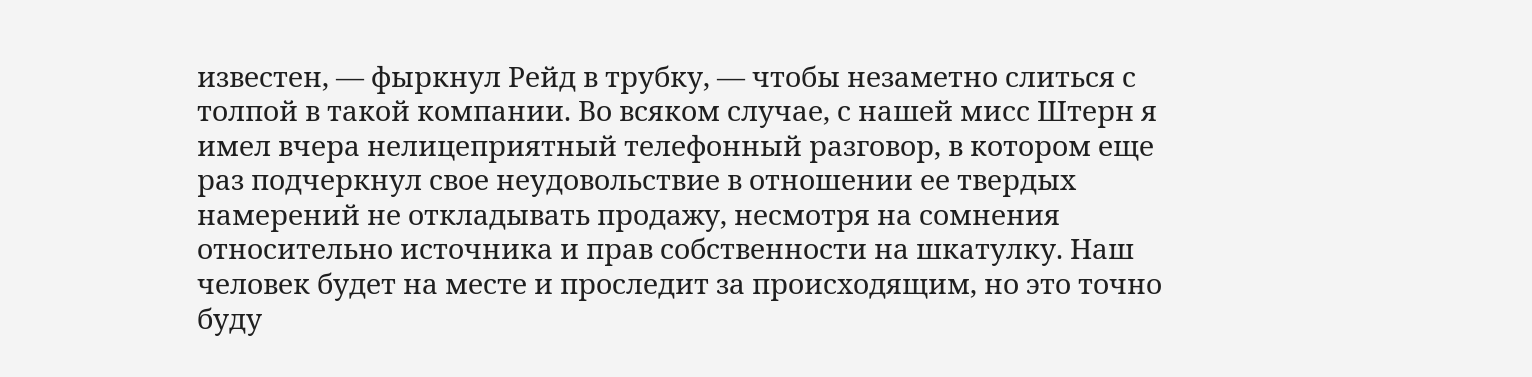известен, — фыркнул Рейд в трубку, — чтобы незаметно слиться с толпой в такой компании. Во всяком случае, с нашей мисс Штерн я имел вчера нелицеприятный телефонный разговор, в котором еще раз подчеркнул свое неудовольствие в отношении ее твердых намерений не откладывать продажу, несмотря на сомнения относительно источника и прав собственности на шкатулку. Наш человек будет на месте и проследит за происходящим, но это точно буду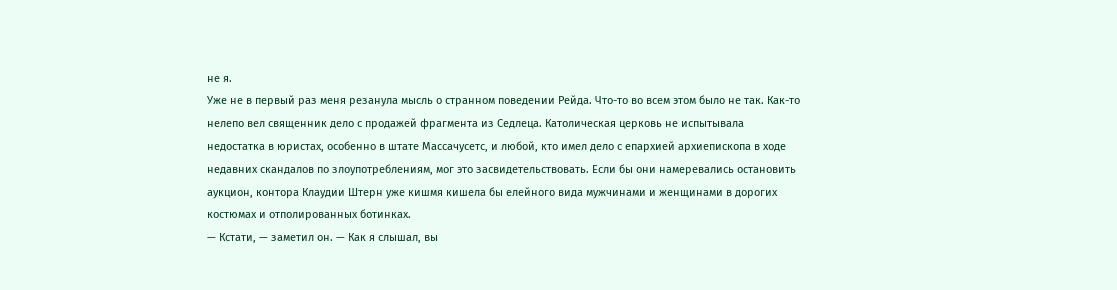не я.
Уже не в первый раз меня резанула мысль о странном поведении Рейда. Что-то во всем этом было не так. Как-то нелепо вел священник дело с продажей фрагмента из Седлеца. Католическая церковь не испытывала недостатка в юристах, особенно в штате Массачусетс, и любой, кто имел дело с епархией архиепископа в ходе недавних скандалов по злоупотреблениям, мог это засвидетельствовать. Если бы они намеревались остановить аукцион, контора Клаудии Штерн уже кишмя кишела бы елейного вида мужчинами и женщинами в дорогих костюмах и отполированных ботинках.
— Кстати, — заметил он. — Как я слышал, вы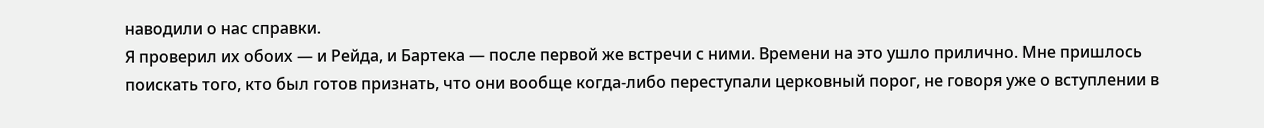наводили о нас справки.
Я проверил их обоих — и Рейда, и Бартека — после первой же встречи с ними. Времени на это ушло прилично. Мне пришлось поискать того, кто был готов признать, что они вообще когда-либо переступали церковный порог, не говоря уже о вступлении в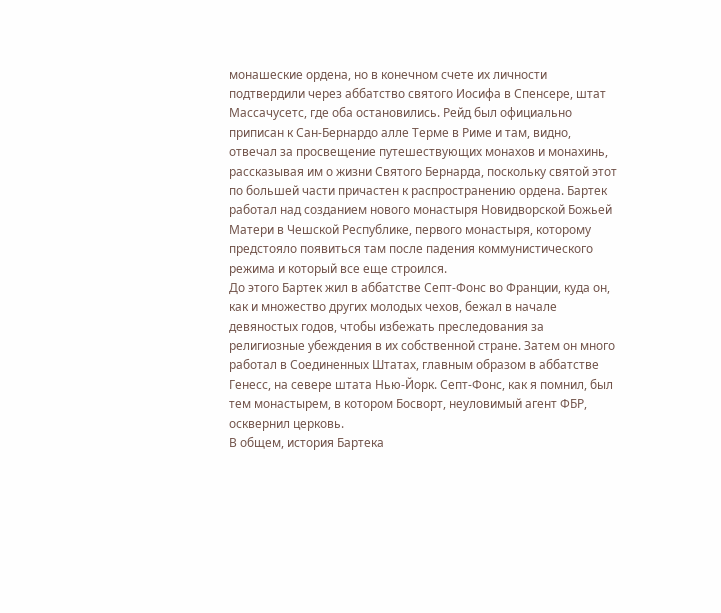монашеские ордена, но в конечном счете их личности подтвердили через аббатство святого Иосифа в Спенсере, штат Массачусетс, где оба остановились. Рейд был официально приписан к Сан-Бернардо алле Терме в Риме и там, видно, отвечал за просвещение путешествующих монахов и монахинь, рассказывая им о жизни Святого Бернарда, поскольку святой этот по большей части причастен к распространению ордена. Бартек работал над созданием нового монастыря Новидворской Божьей Матери в Чешской Республике, первого монастыря, которому предстояло появиться там после падения коммунистического режима и который все еще строился.
До этого Бартек жил в аббатстве Септ-Фонс во Франции, куда он, как и множество других молодых чехов, бежал в начале девяностых годов, чтобы избежать преследования за религиозные убеждения в их собственной стране. Затем он много работал в Соединенных Штатах, главным образом в аббатстве Генесс, на севере штата Нью-Йорк. Септ-Фонс, как я помнил, был тем монастырем, в котором Босворт, неуловимый агент ФБР, осквернил церковь.
В общем, история Бартека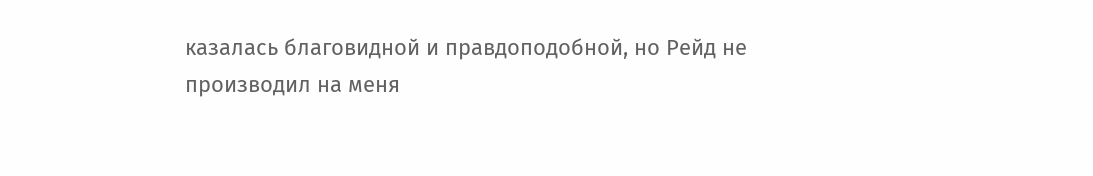казалась благовидной и правдоподобной, но Рейд не производил на меня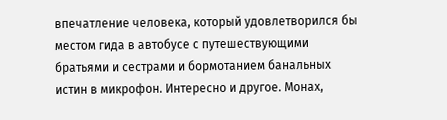впечатление человека, который удовлетворился бы местом гида в автобусе с путешествующими братьями и сестрами и бормотанием банальных истин в микрофон. Интересно и другое. Монах,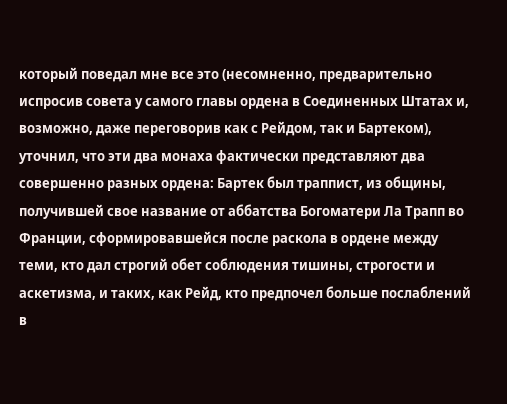который поведал мне все это (несомненно, предварительно испросив совета у самого главы ордена в Соединенных Штатах и, возможно, даже переговорив как с Рейдом, так и Бартеком), уточнил, что эти два монаха фактически представляют два совершенно разных ордена: Бартек был траппист, из общины, получившей свое название от аббатства Богоматери Ла Трапп во Франции, сформировавшейся после раскола в ордене между теми, кто дал строгий обет соблюдения тишины, строгости и аскетизма, и таких, как Рейд, кто предпочел больше послаблений в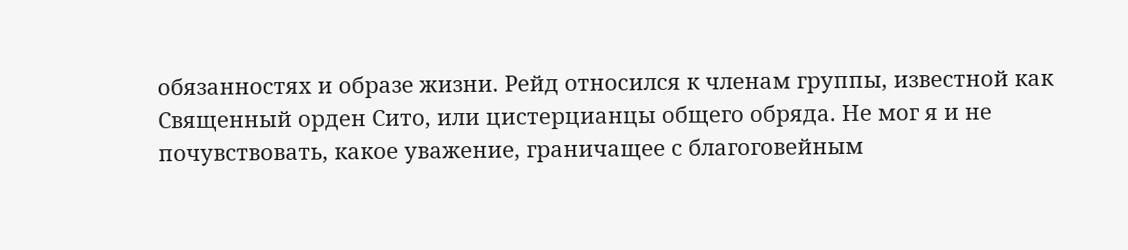обязанностях и образе жизни. Рейд относился к членам группы, известной как Священный орден Сито, или цистерцианцы общего обряда. Не мог я и не почувствовать, какое уважение, граничащее с благоговейным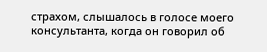страхом, слышалось в голосе моего консультанта, когда он говорил об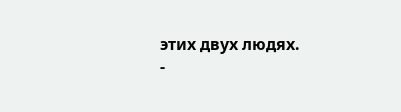этих двух людях.
-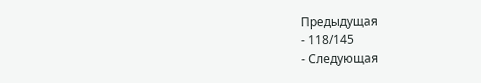Предыдущая
- 118/145
- Следующая